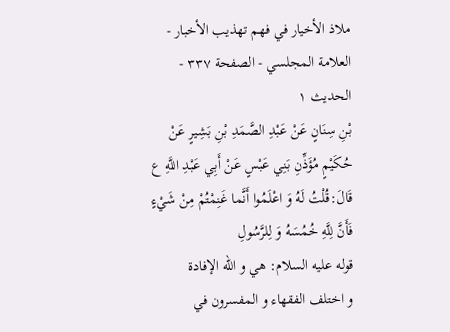ملاذ الأخيار في فهم تهذيب الأخبار - العلامة المجلسي - الصفحة ٣٣٧ - الحديث ١
بْنِ سِنَانٍ عَنْ عَبْدِ الصَّمَدِ بْنِ بَشِيرٍ عَنْ حُكَيْمٍ مُؤَذِّنِ بَنِي عَبْسٍ عَنْ أَبِي عَبْدِ اللَّهِ ع قَالَ:قُلْتُ لَهُ وَ اعْلَمُوا أَنَّما غَنِمْتُمْ مِنْ شَيْءٍ فَأَنَّ لِلَّهِ خُمُسَهُ وَ لِلرَّسُولِ
قوله عليه السلام: هي و الله الإفادة
و اختلف الفقهاء و المفسرون في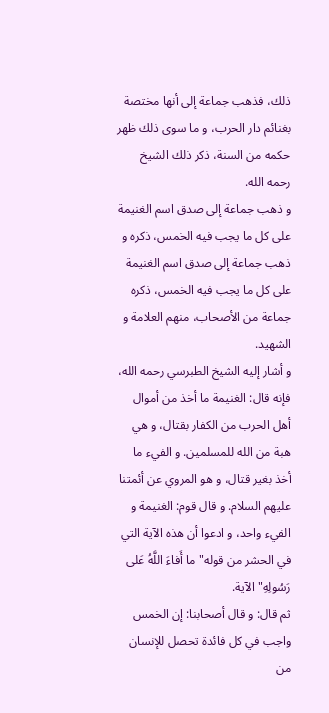ذلك، فذهب جماعة إلى أنها مختصة بغنائم دار الحرب، و ما سوى ذلك ظهر حكمه من السنة، ذكر ذلك الشيخ رحمه الله.
و ذهب جماعة إلى صدق اسم الغنيمة على كل ما يجب فيه الخمس، ذكره و ذهب جماعة إلى صدق اسم الغنيمة على كل ما يجب فيه الخمس، ذكره جماعة من الأصحاب، منهم العلامة و الشهيد.
و أشار إليه الشيخ الطبرسي رحمه الله، فإنه قال: الغنيمة ما أخذ من أموال أهل الحرب من الكفار بقتال، و هي هبة من الله للمسلمين. و الفيء ما أخذ بغير قتال، و هو المروي عن أئمتنا عليهم السلام. و قال قوم: الغنيمة و الفيء واحد، و ادعوا أن هذه الآية التي في الحشر من قوله" ما أَفاءَ اللَّهُ عَلى رَسُولِهِ" الآية.
ثم قال: و قال أصحابنا: إن الخمس واجب في كل فائدة تحصل للإنسان من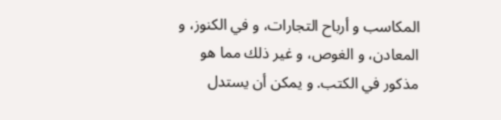المكاسب و أرباح التجارات، و في الكنوز، و المعادن، و الغوص، و غير ذلك مما هو مذكور في الكتب. و يمكن أن يستدل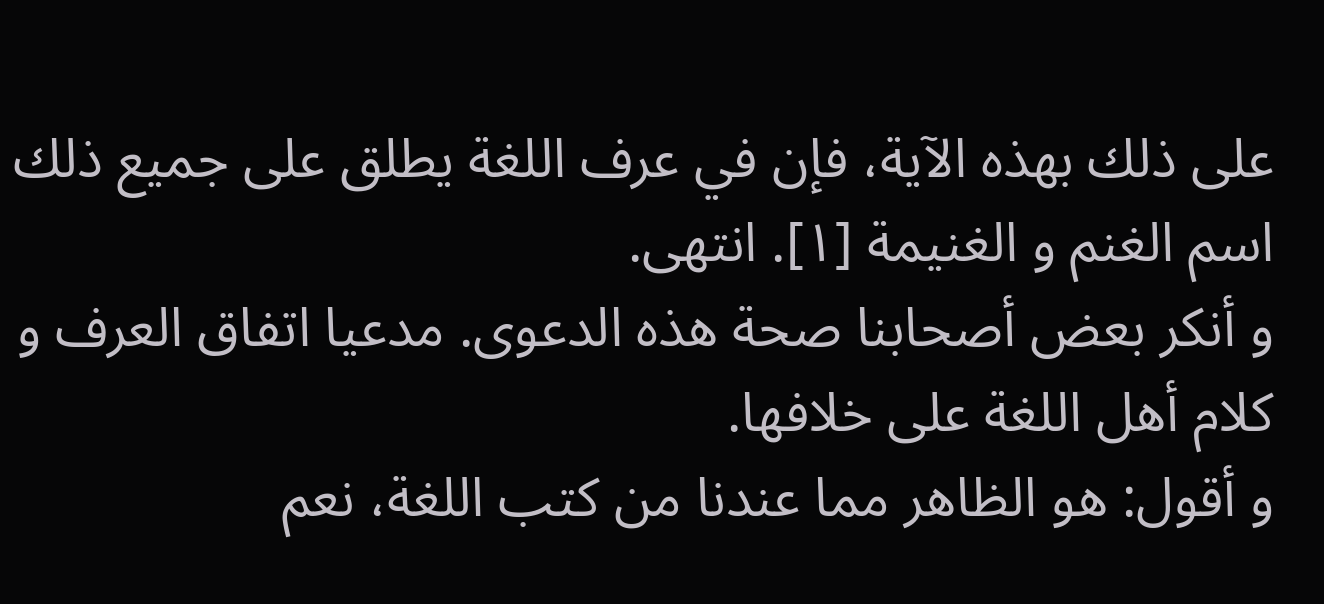على ذلك بهذه الآية، فإن في عرف اللغة يطلق على جميع ذلك اسم الغنم و الغنيمة [١]. انتهى.
و أنكر بعض أصحابنا صحة هذه الدعوى. مدعيا اتفاق العرف و كلام أهل اللغة على خلافها.
و أقول: هو الظاهر مما عندنا من كتب اللغة، نعم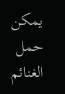يمكن حمل الغنائم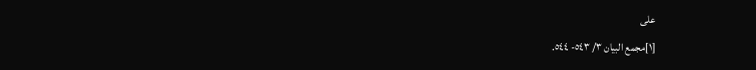على
[١]مجمع البيان ٣/ ٥٤٣- ٥٤٤.